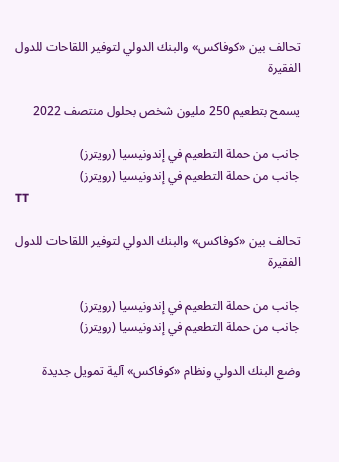تحالف بين «كوفاكس» والبنك الدولي لتوفير اللقاحات للدول الفقيرة

يسمح بتطعيم 250 مليون شخص بحلول منتصف 2022

جانب من حملة التطعيم في إندونيسيا (رويترز)
جانب من حملة التطعيم في إندونيسيا (رويترز)
TT

تحالف بين «كوفاكس» والبنك الدولي لتوفير اللقاحات للدول الفقيرة

جانب من حملة التطعيم في إندونيسيا (رويترز)
جانب من حملة التطعيم في إندونيسيا (رويترز)

وضع البنك الدولي ونظام «كوفاكس» آلية تمويل جديدة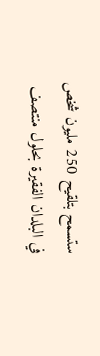ستسمح بتلقيح 250 مليون شخص في البلدان الفقيرة بحلول منتصف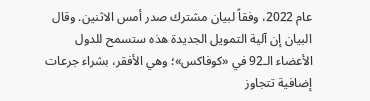عام 2022، وفقاً لبيان مشترك صدر أمس الاثنين. وقال البيان إن آلية التمويل الجديدة هذه ستسمح للدول الأعضاء الـ92 في «كوفاكس»؛ وهي الأفقر، بشراء جرعات إضافية تتجاوز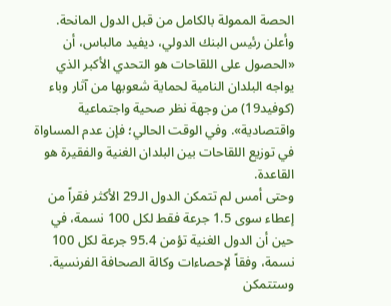الحصة الممولة بالكامل من قبل الدول المانحة.
وأعلن رئيس البنك الدولي، ديفيد مالباس، أن «الحصول على اللقاحات هو التحدي الأكبر الذي يواجه البلدان النامية لحماية شعوبها من آثار وباء (كوفيد19) من وجهة نظر صحية واجتماعية واقتصادية». وفي الوقت الحالي؛ فإن عدم المساواة في توزيع اللقاحات بين البلدان الغنية والفقيرة هو القاعدة.
وحتى أمس لم تتمكن الدول الـ29 الأكثر فقراً من إعطاء سوى 1.5 جرعة فقط لكل 100 نسمة، في حين أن الدول الغنية تؤمن 95.4 جرعة لكل 100 نسمة، وفقاً لإحصاءات وكالة الصحافة الفرنسية.
وستتمكن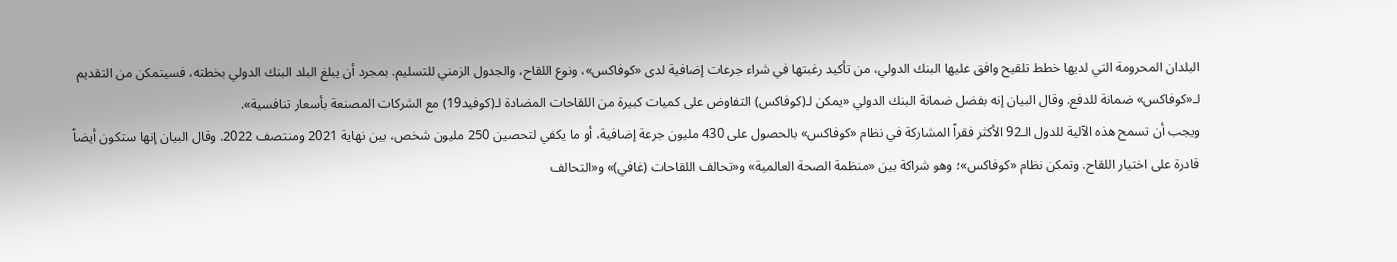البلدان المحرومة التي لديها خطط تلقيح وافق عليها البنك الدولي، من تأكيد رغبتها في شراء جرعات إضافية لدى «كوفاكس»، ونوع اللقاح، والجدول الزمني للتسليم. بمجرد أن يبلغ البلد البنك الدولي بخطته، فسيتمكن من التقديم لـ«كوفاكس» ضمانة للدفع. وقال البيان إنه بفضل ضمانة البنك الدولي «يمكن لـ(كوفاكس) التفاوض على كميات كبيرة من اللقاحات المضادة لـ(كوفيد19) مع الشركات المصنعة بأسعار تنافسية».
ويجب أن تسمح هذه الآلية للدول الـ92 الأكثر فقراً المشاركة في نظام «كوفاكس» بالحصول على 430 مليون جرعة إضافية، أو ما يكفي لتحصين 250 مليون شخص، بين نهاية 2021 ومنتصف 2022. وقال البيان إنها ستكون أيضاً قادرة على اختيار اللقاح. وتمكن نظام «كوفاكس»؛ وهو شراكة بين «منظمة الصحة العالمية» و«تحالف اللقاحات (غافي)» و«التحالف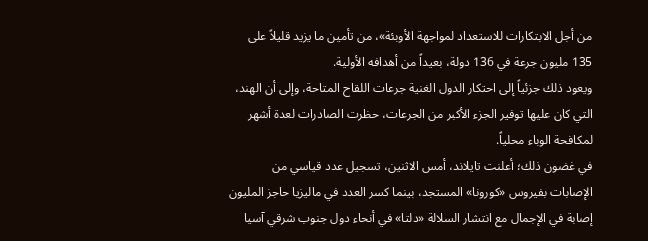من أجل الابتكارات للاستعداد لمواجهة الأوبئة»، من تأمين ما يزيد قليلاً على 135 مليون جرعة في 136 دولة، بعيداً من أهدافه الأولية.
ويعود ذلك جزئياً إلى احتكار الدول الغنية جرعات اللقاح المتاحة، وإلى أن الهند، التي كان عليها توفير الجزء الأكبر من الجرعات، حظرت الصادرات لعدة أشهر لمكافحة الوباء محلياً.
في غضون ذلك؛ أعلنت تايلاند، أمس الاثنين، تسجيل عدد قياسي من الإصابات بفيروس «كورونا» المستجد، بينما كسر العدد في ماليزيا حاجز المليون إصابة في الإجمال مع انتشار السلالة «دلتا» في أنحاء دول جنوب شرقي آسيا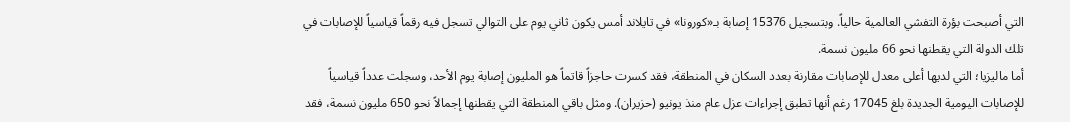التي أصبحت بؤرة التفشي العالمية حالياً. وبتسجيل 15376 إصابة بـ«كورونا» في تايلاند أمس يكون ثاني يوم على التوالي تسجل فيه رقماً قياسياً للإصابات في تلك الدولة التي يقطنها نحو 66 مليون نسمة.
أما ماليزيا؛ التي لديها أعلى معدل للإصابات مقارنة بعدد السكان في المنطقة، فقد كسرت حاجزاً قاتماً هو المليون إصابة يوم الأحد، وسجلت عدداً قياسياً للإصابات اليومية الجديدة بلغ 17045 رغم أنها تطبق إجراءات عزل عام منذ يونيو (حزيران). ومثل باقي المنطقة التي يقطنها إجمالاً نحو 650 مليون نسمة، فقد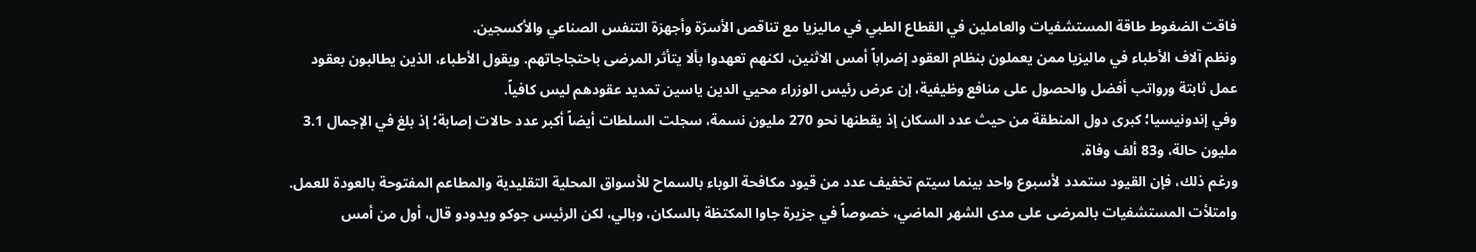فاقت الضغوط طاقة المستشفيات والعاملين في القطاع الطبي في ماليزيا مع تناقص الأسرّة وأجهزة التنفس الصناعي والأكسجين.
ونظم آلاف الأطباء في ماليزيا ممن يعملون بنظام العقود إضراباً أمس الاثنين، لكنهم تعهدوا بألا يتأثر المرضى باحتجاجاتهم. ويقول الأطباء، الذين يطالبون بعقود عمل ثابتة ورواتب أفضل والحصول على منافع وظيفية، إن عرض رئيس الوزراء محيي الدين ياسين تمديد عقودهم ليس كافياً.
وفي إندونيسيا؛ كبرى دول المنطقة من حيث عدد السكان إذ يقطنها نحو 270 مليون نسمة، سجلت السلطات أيضاً أكبر عدد حالات إصابة؛ إذ بلغ في الإجمال 3.1 مليون حالة، و83 ألف وفاة.
ورغم ذلك، فإن القيود ستمدد لأسبوع واحد بينما سيتم تخفيف عدد من قيود مكافحة الوباء بالسماح للأسواق المحلية التقليدية والمطاعم المفتوحة بالعودة للعمل. وامتلأت المستشفيات بالمرضى على مدى الشهر الماضي، خصوصاً في جزيرة جاوا المكتظة بالسكان، وبالي، لكن الرئيس جوكو ويدودو قال، أول من أمس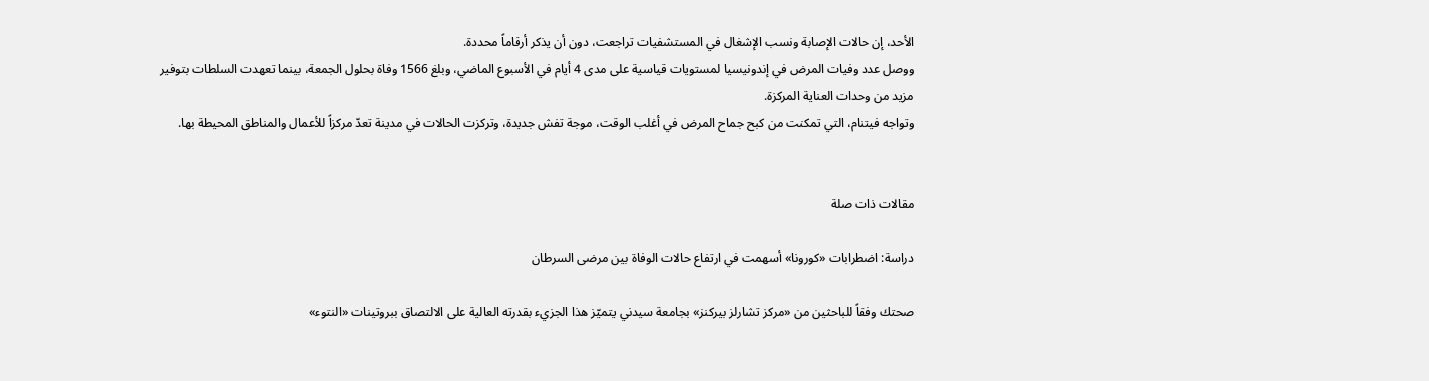الأحد، إن حالات الإصابة ونسب الإشغال في المستشفيات تراجعت، دون أن يذكر أرقاماً محددة.
ووصل عدد وفيات المرض في إندونيسيا لمستويات قياسية على مدى 4 أيام في الأسبوع الماضي، وبلغ 1566 وفاة بحلول الجمعة، بينما تعهدت السلطات بتوفير مزيد من وحدات العناية المركزة.
وتواجه فيتنام، التي تمكنت من كبح جماح المرض في أغلب الوقت، موجة تفش جديدة، وتركزت الحالات في مدينة تعدّ مركزاً للأعمال والمناطق المحيطة بها.


مقالات ذات صلة

دراسة: اضطرابات «كورونا» أسهمت في ارتفاع حالات الوفاة بين مرضى السرطان

صحتك وفقاً للباحثين من «مركز تشارلز بيركنز» بجامعة سيدني يتميّز هذا الجزيء بقدرته العالية على الالتصاق ببروتينات «النتوء»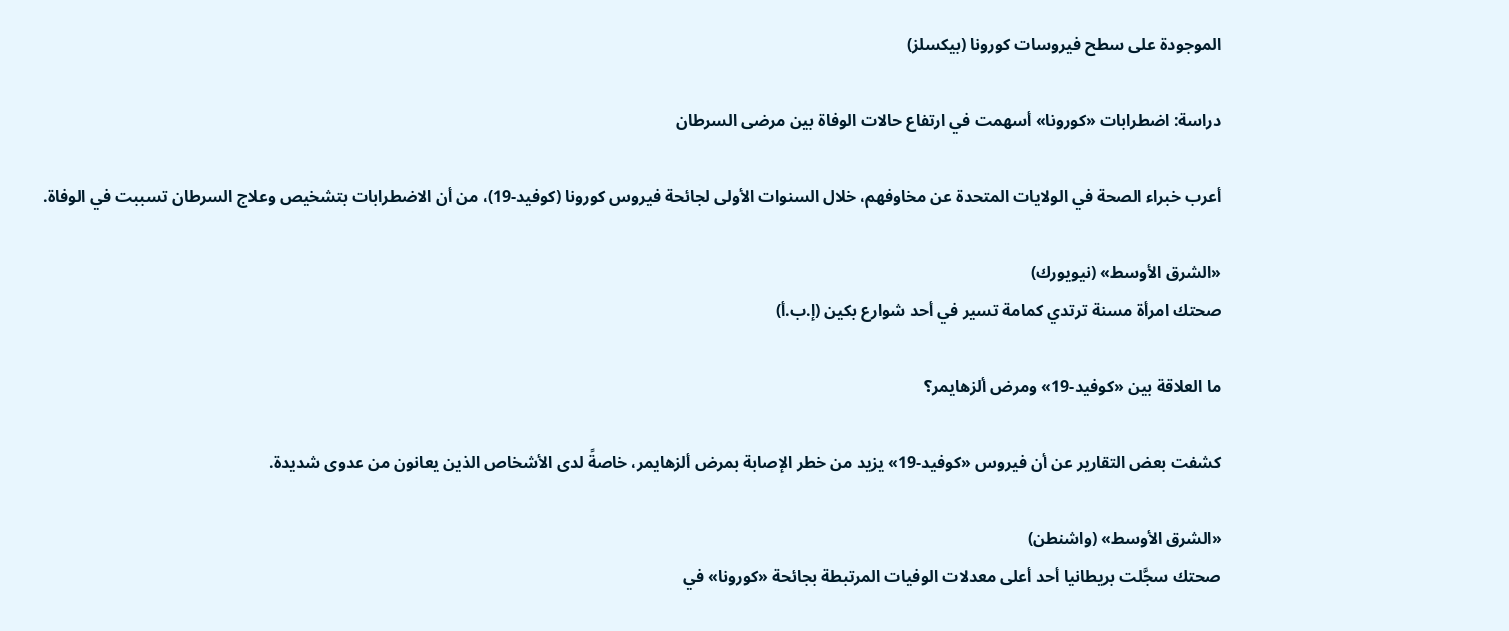الموجودة على سطح فيروسات كورونا (بيكسلز)

دراسة: اضطرابات «كورونا» أسهمت في ارتفاع حالات الوفاة بين مرضى السرطان

أعرب خبراء الصحة في الولايات المتحدة عن مخاوفهم، خلال السنوات الأولى لجائحة فيروس كورونا (كوفيد-19)، من أن الاضطرابات بتشخيص وعلاج السرطان تسببت في الوفاة.

«الشرق الأوسط» (نيويورك)
صحتك امرأة مسنة ترتدي كمامة تسير في أحد شوارع بكين (إ.ب.أ)

ما العلاقة بين «كوفيد-19» ومرض ألزهايمر؟

كشفت بعض التقارير عن أن فيروس «كوفيد-19» يزيد من خطر الإصابة بمرض ألزهايمر، خاصةً لدى الأشخاص الذين يعانون من عدوى شديدة.

«الشرق الأوسط» (واشنطن)
صحتك سجَّلت بريطانيا أحد أعلى معدلات الوفيات المرتبطة بجائحة «كورونا» في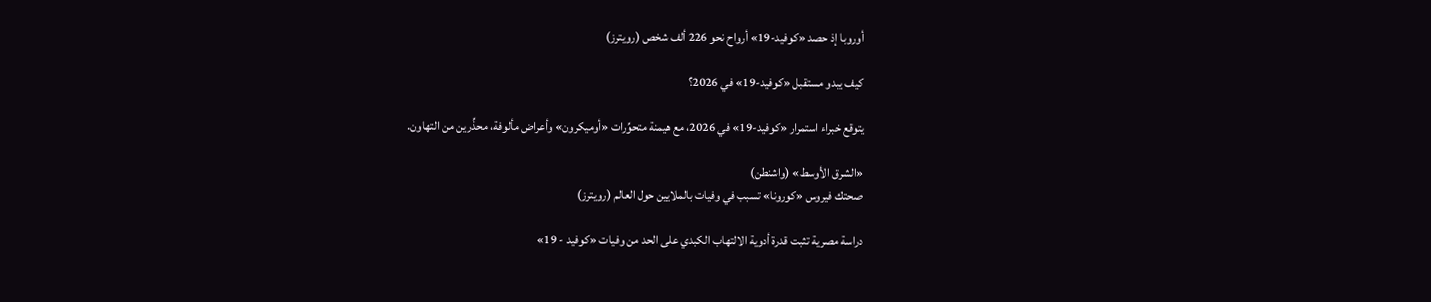أوروبا إذ حصد «كوفيد-19» أرواح نحو 226 ألف شخص (رويترز)

كيف يبدو مستقبل «كوفيد-19» في 2026؟

يتوقع خبراء استمرار «كوفيد-19» في 2026، مع هيمنة متحوِّرات «أوميكرون» وأعراض مألوفة، محذِّرين من التهاون.

«الشرق الأوسط» (واشنطن)
صحتك فيروس «كورونا» تسبب في وفيات بالملايين حول العالم (رويترز)

دراسة مصرية تثبت قدرة أدوية الالتهاب الكبدي على الحد من وفيات «كوفيد - 19»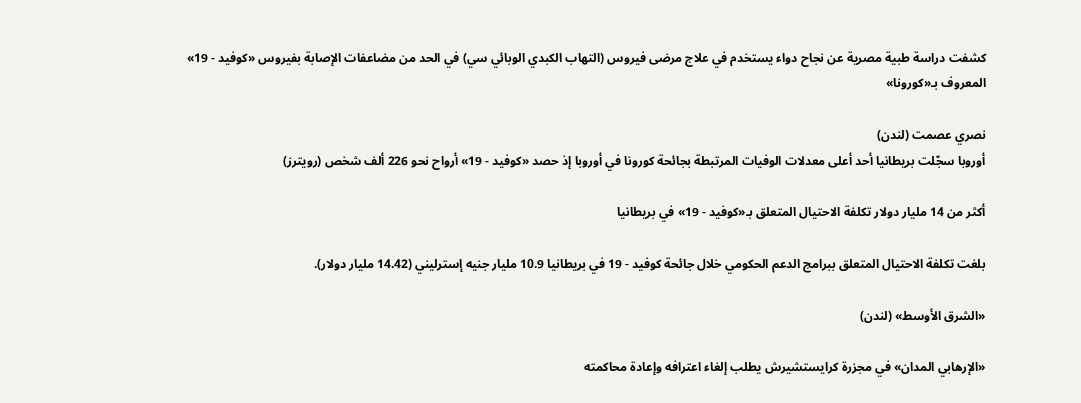كشفت دراسة طبية مصرية عن نجاح دواء يستخدم في علاج مرضى فيروس (التهاب الكبدي الوبائي سي) في الحد من مضاعفات الإصابة بفيروس «كوفيد - 19» المعروف بـ«كورونا»

نصري عصمت (لندن)
أوروبا سجّلت بريطانيا أحد أعلى معدلات الوفيات المرتبطة بجائحة كورونا في أوروبا إذ حصد «كوفيد - 19» أرواح نحو 226 ألف شخص (رويترز)

أكثر من 14 مليار دولار تكلفة الاحتيال المتعلق بـ«كوفيد - 19» في بريطانيا

بلغت تكلفة الاحتيال المتعلق ببرامج الدعم الحكومي خلال جائحة كوفيد - 19 في بريطانيا 10.9 مليار جنيه إسترليني (14.42 مليار دولار).

«الشرق الأوسط» (لندن)

«الإرهابي المدان» في مجزرة كرايستشيرش يطلب إلغاء اعترافه وإعادة محاكمته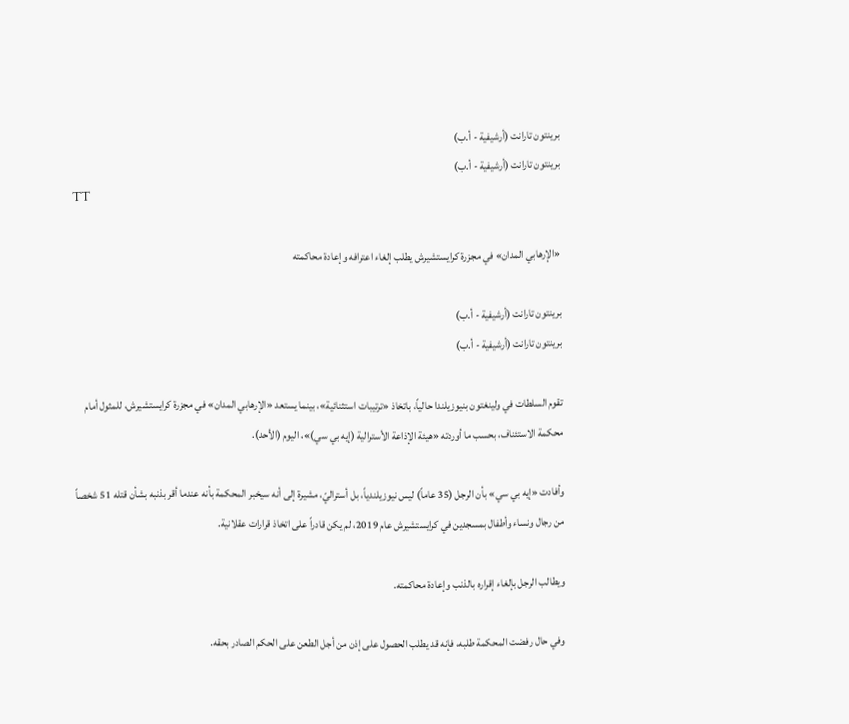برينتون تارانت (أرشيفية - أ.ب)
برينتون تارانت (أرشيفية - أ.ب)
TT

«الإرهابي المدان» في مجزرة كرايستشيرش يطلب إلغاء اعترافه وإعادة محاكمته

برينتون تارانت (أرشيفية - أ.ب)
برينتون تارانت (أرشيفية - أ.ب)

تقوم السلطات في ولينغتون بنيوزيلندا حالياً، باتخاذ «ترتيبات استثنائية»، بينما يستعد «الإرهابي المدان» في مجزرة كرايستشيرش، للمثول أمام محكمة الاستئناف، بحسب ما أوردته «هيئة الإذاعة الأسترالية (إيه بي سي)»، اليوم (الأحد).

وأفادت «إيه بي سي» بأن الرجل (35 عاماً) ليس نيوزيلندياً، بل أستراليّ، مشيرة إلى أنه سيخبر المحكمة بأنه عندما أقر بذنبه بشأن قتله 51 شخصاً من رجال ونساء وأطفال بمسجدين في كرايستشيرش عام 2019، لم يكن قادراً على اتخاذ قرارات عقلانية.

ويطالب الرجل بإلغاء إقراره بالذنب وإعادة محاكمته.

وفي حال رفضت المحكمة طلبه، فإنه قد يطلب الحصول على إذن من أجل الطعن على الحكم الصادر بحقه.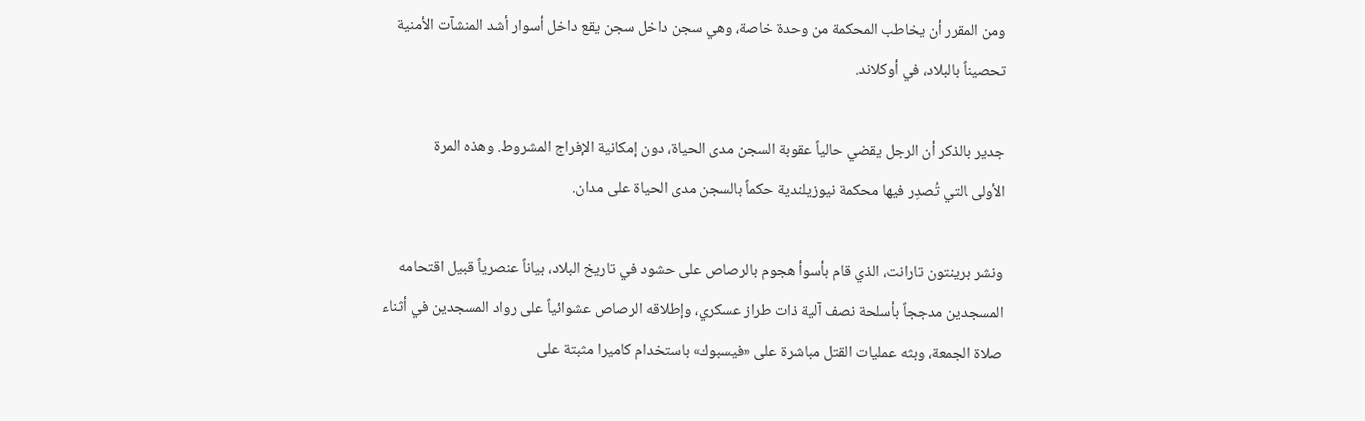ومن المقرر أن يخاطب المحكمة من وحدة خاصة، وهي سجن داخل سجن يقع داخل أسوار أشد المنشآت الأمنية تحصيناً بالبلاد، في أوكلاند.

جدير بالذكر أن الرجل يقضي حالياً عقوبة السجن مدى الحياة، دون إمكانية الإفراج المشروط. وهذه المرة الأولى ‍التي تُصدِر فيها محكمة نيوزيلندية حكماً بالسجن مدى الحياة على مدان.

ونشر ‌برينتون تارانت، الذي قام بأسوأ هجوم بالرصاص على حشود في تاريخ البلاد، بياناً عنصرياً قبيل اقتحامه المسجدين مدججاً بأسلحة نصف آلية ذات طراز عسكري، وإطلاقه الرصاص عشوائياً على رواد المسجدين في أثناء صلاة الجمعة، وبثه عمليات القتل مباشرة على «فيسبوك» باستخدام كاميرا مثبتة على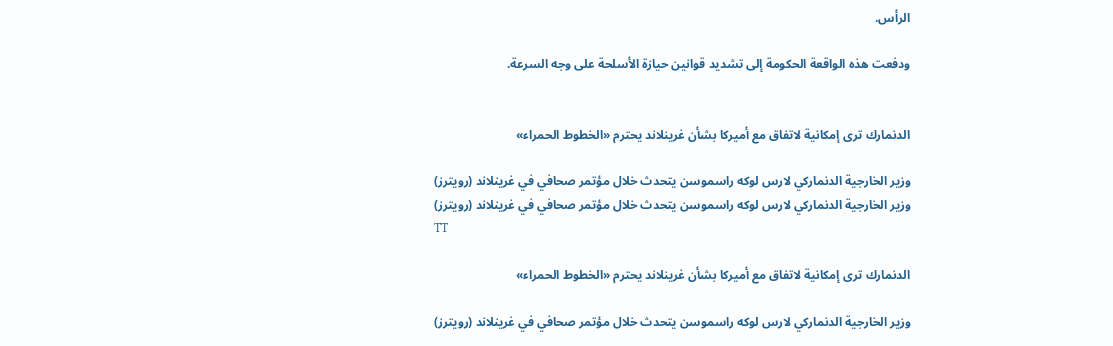الرأس.

ودفعت هذه الواقعة الحكومة إلى تشديد قوانين حيازة الأسلحة ‌على وجه السرعة.


الدنمارك ترى إمكانية لاتفاق مع أميركا بشأن غرينلاند يحترم «الخطوط الحمراء»

وزير الخارجية الدنماركي لارس لوكه راسموسن يتحدث خلال مؤتمر صحافي في غرينلاند (رويترز)
وزير الخارجية الدنماركي لارس لوكه راسموسن يتحدث خلال مؤتمر صحافي في غرينلاند (رويترز)
TT

الدنمارك ترى إمكانية لاتفاق مع أميركا بشأن غرينلاند يحترم «الخطوط الحمراء»

وزير الخارجية الدنماركي لارس لوكه راسموسن يتحدث خلال مؤتمر صحافي في غرينلاند (رويترز)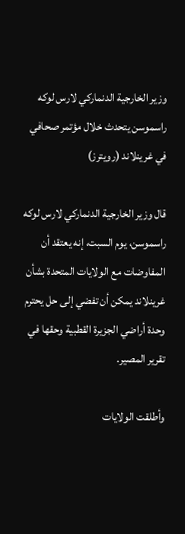وزير الخارجية الدنماركي لارس لوكه راسموسن يتحدث خلال مؤتمر صحافي في غرينلاند (رويترز)

قال وزير الخارجية الدنماركي لارس لوكه راسموسن، يوم السبت، إنه يعتقد أن المفاوضات مع الولايات المتحدة بشأن غرينلاند يمكن أن تفضي إلى حل يحترم وحدة أراضي الجزيرة القطبية وحقها في تقرير المصير.

وأطلقت الولايات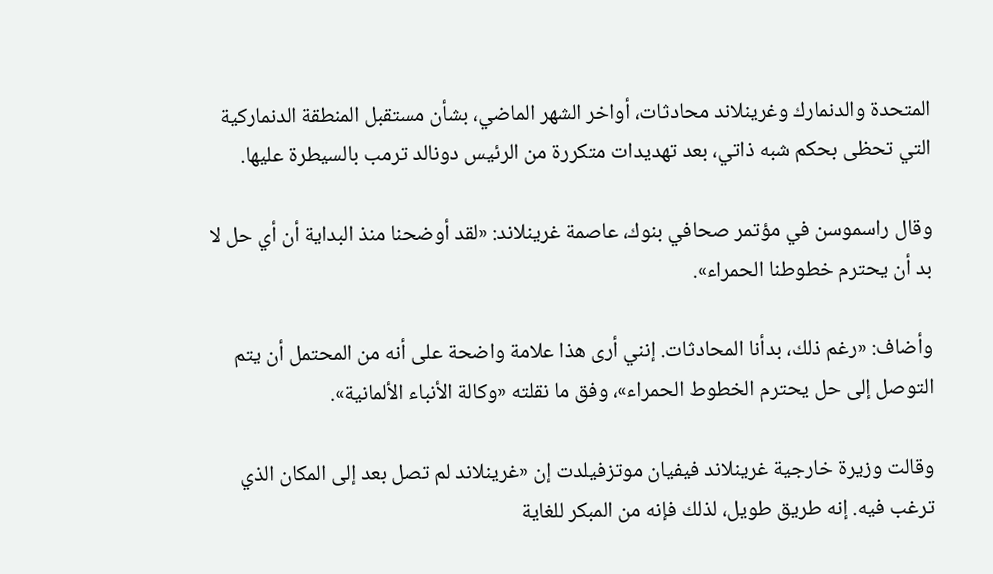المتحدة والدنمارك وغرينلاند محادثات، أواخر الشهر الماضي، بشأن مستقبل المنطقة الدنماركية التي تحظى بحكم شبه ذاتي، بعد تهديدات متكررة من الرئيس دونالد ترمب بالسيطرة عليها.

وقال راسموسن في مؤتمر صحافي بنوك، عاصمة غرينلاند: «لقد أوضحنا منذ البداية أن أي حل لا بد أن يحترم خطوطنا الحمراء».

وأضاف: «رغم ذلك، بدأنا المحادثات. إنني أرى هذا علامة واضحة على أنه من المحتمل أن يتم التوصل إلى حل يحترم الخطوط الحمراء»، وفق ما نقلته «وكالة الأنباء الألمانية».

وقالت وزيرة خارجية غرينلاند فيفيان موتزفيلدت إن «غرينلاند لم تصل بعد إلى المكان الذي ترغب فيه. إنه طريق طويل، لذلك فإنه من المبكر للغاية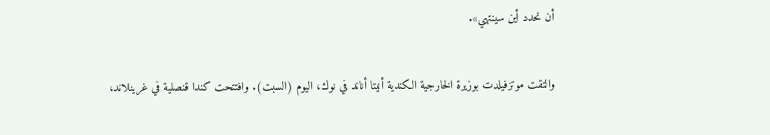أن نحدد أين سينتهي».

والتقت موتزفيلدت بوزيرة الخارجية الكندية أنيتا أناند في نوك، اليوم (السبت). وافتتحت كندا قنصلية في غرينلاند،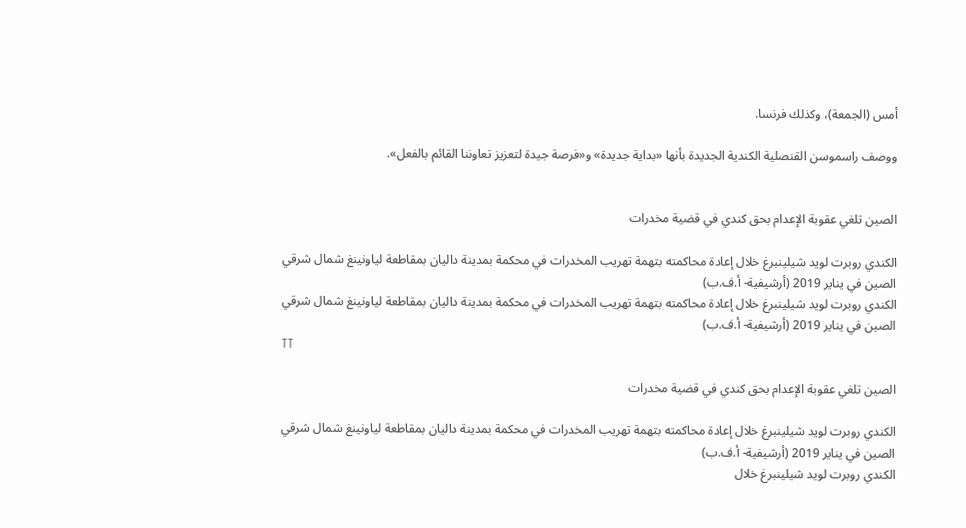أمس (الجمعة)، وكذلك فرنسا.

ووصف راسموسن القنصلية الكندية الجديدة بأنها «بداية جديدة» و«فرصة جيدة لتعزيز تعاوننا القائم بالفعل».


الصين تلغي عقوبة الإعدام بحق كندي في قضية مخدرات

الكندي روبرت لويد شيلينبرغ خلال إعادة محاكمته بتهمة تهريب المخدرات في محكمة بمدينة داليان بمقاطعة لياونينغ شمال شرقي الصين في يناير 2019 (أرشيفية- أ.ف.ب)
الكندي روبرت لويد شيلينبرغ خلال إعادة محاكمته بتهمة تهريب المخدرات في محكمة بمدينة داليان بمقاطعة لياونينغ شمال شرقي الصين في يناير 2019 (أرشيفية- أ.ف.ب)
TT

الصين تلغي عقوبة الإعدام بحق كندي في قضية مخدرات

الكندي روبرت لويد شيلينبرغ خلال إعادة محاكمته بتهمة تهريب المخدرات في محكمة بمدينة داليان بمقاطعة لياونينغ شمال شرقي الصين في يناير 2019 (أرشيفية- أ.ف.ب)
الكندي روبرت لويد شيلينبرغ خلال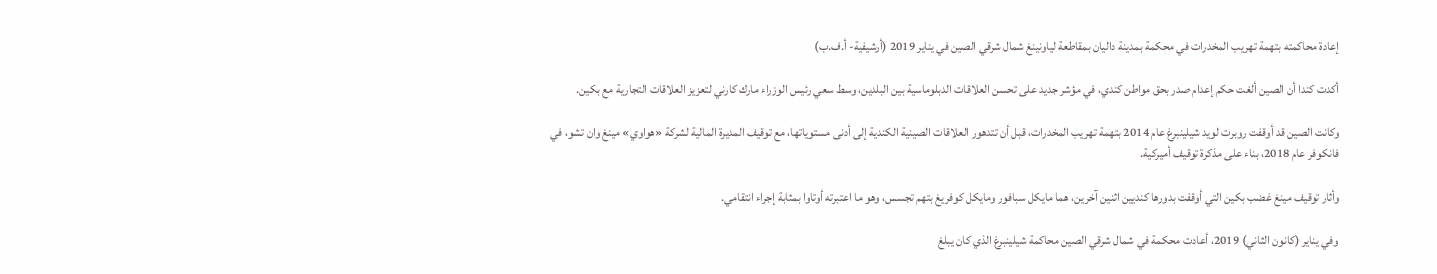إعادة محاكمته بتهمة تهريب المخدرات في محكمة بمدينة داليان بمقاطعة لياونينغ شمال شرقي الصين في يناير 2019 (أرشيفية- أ.ف.ب)

أكدت كندا أن الصين ألغت حكم إعدام صدر بحق مواطن كندي، في مؤشر جديد على تحسن العلاقات الدبلوماسية بين البلدين، وسط سعي رئيس الوزراء مارك كارني لتعزيز العلاقات التجارية مع بكين.

وكانت الصين قد أوقفت روبرت لويد شيلينبرغ عام 2014 بتهمة تهريب المخدرات، قبل أن تتدهور العلاقات الصينية الكندية إلى أدنى مستوياتها، مع توقيف المديرة المالية لشركة «هواوي» مينغ وان تشو، في فانكوفر عام 2018، بناء على مذكرة توقيف أميركية.

وأثار توقيف مينغ غضب بكين التي أوقفت بدورها كنديين اثنين آخرين، هما مايكل سبافور ومايكل كوفريغ بتهم تجسس، وهو ما اعتبرته أوتاوا بمثابة إجراء انتقامي.

وفي يناير (كانون الثاني) 2019، أعادت محكمة في شمال شرقي الصين محاكمة شيلينبرغ الذي كان يبلغ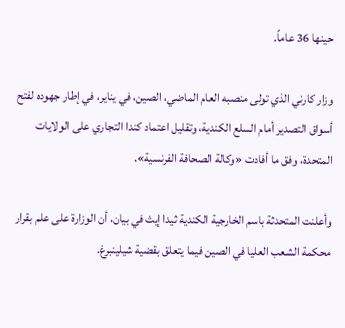حينها 36 عاماً.

وزار كارني الذي تولى منصبه العام الماضي، الصين، في يناير، في إطار جهوده لفتح أسواق التصدير أمام السلع الكندية، وتقليل اعتماد كندا التجاري على الولايات المتحدة، وفق ما أفادت «وكالة الصحافة الفرنسية».

وأعلنت المتحدثة باسم الخارجية الكندية ثيدا إيث في بيان، أن الوزارة على علم بقرار محكمة الشعب العليا في الصين فيما يتعلق بقضية شيلينبرغ.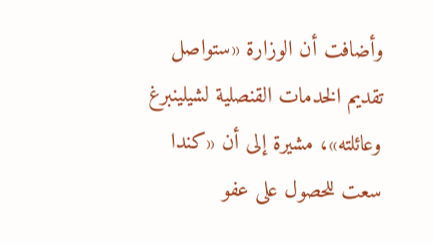وأضافت أن الوزارة «ستواصل تقديم الخدمات القنصلية لشيلينبرغ وعائلته»، مشيرة إلى أن «كندا سعت للحصول على عفو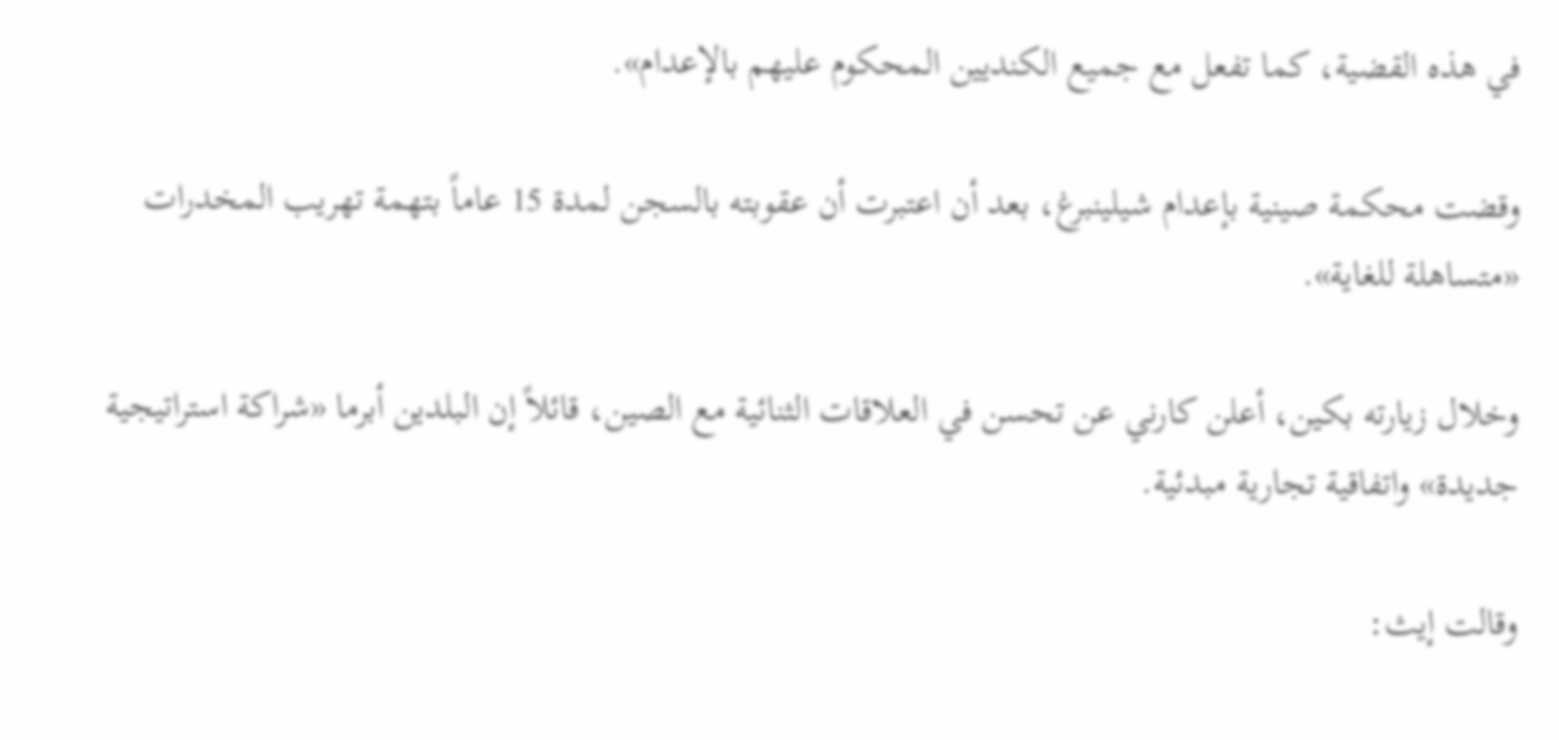في هذه القضية، كما تفعل مع جميع الكنديين المحكوم عليهم بالإعدام».

وقضت محكمة صينية بإعدام شيلينبرغ، بعد أن اعتبرت أن عقوبته بالسجن لمدة 15 عاماً بتهمة تهريب المخدرات «متساهلة للغاية».

وخلال زيارته بكين، أعلن كارني عن تحسن في العلاقات الثنائية مع الصين، قائلاً إن البلدين أبرما «شراكة استراتيجية جديدة» واتفاقية تجارية مبدئية.

وقالت إيث: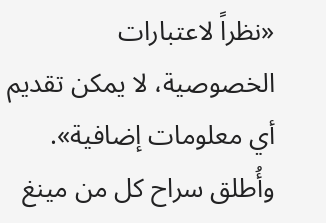«نظراً لاعتبارات الخصوصية، لا يمكن تقديم أي معلومات إضافية». وأُطلق سراح كل من مينغ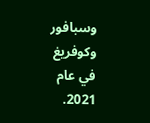وسبافور وكوفريغ في عام 2021.